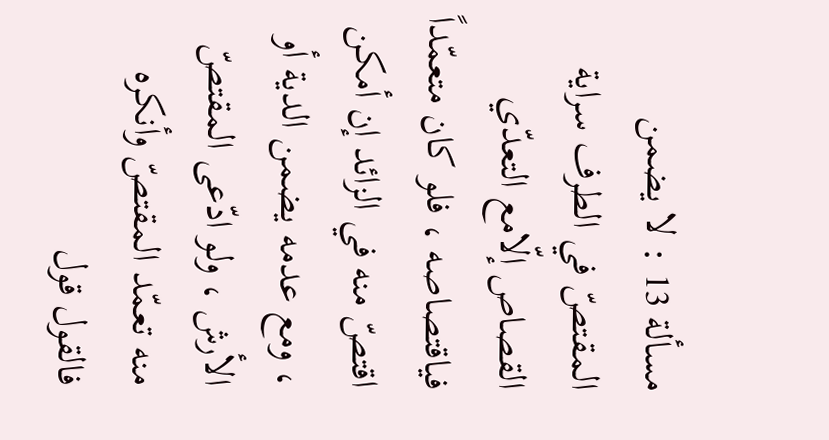مسألة 13 : لا يضمن المقتصّ في الطرف سراية القصاص إلّامع التعدّي فياقتصاصه ، فلو كان متعمّداً اقتصّ منه في الزائد إن أمكن ، ومع عدمه يضمن الدية أو الأرش ، ولو ادّعى المقتصّ منه تعمّد المقتصّ وأنكره فالقول قول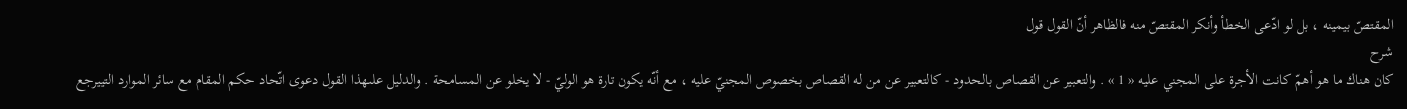المقتصّ بيمينه ، بل لو ادّعى الخطأ وأنكر المقتصّ منه فالظاهر أنّ القول قول
شرح
كان هناك ما هو أهمّ كانت الأجرة على المجني عليه « 1 » . والتعبير عن القصاص بالحدود - كالتعبير عن من له القصاص بخصوص المجنيّ عليه ، مع أنّه يكون تارة هو الوليّ - لا يخلو عن المسامحة . والدليل علىهذا القول دعوى اتّحاد حكم المقام مع سائر الموارد التييرجع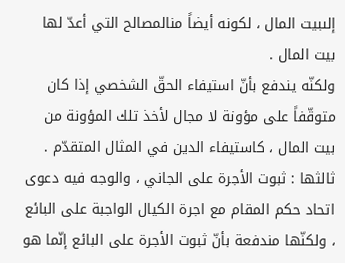إلىبيت المال ، لكونه أيضاً منالمصالح التي أعدّ لها بيت المال .
ولكنّه يندفع بأنّ استيفاء الحقّ الشخصي إذا كان متوقّفاً على مؤونة لا مجال لأخذ تلك المؤونة من بيت المال ، كاستيفاء الدين في المثال المتقدّم .
ثالثها : ثبوت الأجرة على الجاني ، والوجه فيه دعوى اتحاد حكم المقام مع اجرة الكيال الواجبة على البائع ، ولكنّها مندفعة بأنّ ثبوت الأجرة على البائع إنّما هو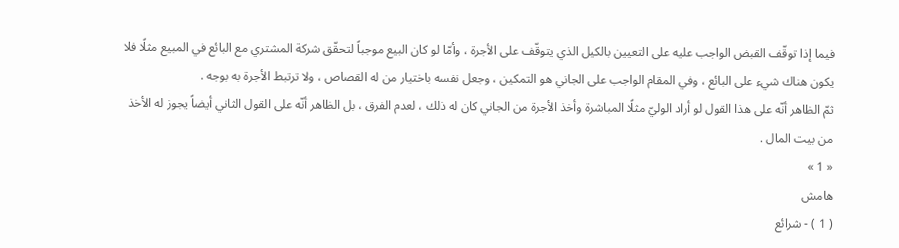فيما إذا توقّف القبض الواجب عليه على التعيين بالكيل الذي يتوقّف على الأجرة ، وأمّا لو كان البيع موجباً لتحقّق شركة المشتري مع البائع في المبيع مثلًا فلا يكون هناك شيء على البائع ، وفي المقام الواجب على الجاني هو التمكين ، وجعل نفسه باختيار من له القصاص ، ولا ترتبط الأجرة به بوجه .
ثمّ الظاهر أنّه على هذا القول لو أراد الوليّ مثلًا المباشرة وأخذ الأجرة من الجاني كان له ذلك ، لعدم الفرق ، بل الظاهر أنّه على القول الثاني أيضاً يجوز له الأخذ من بيت المال .
« 1 »
هامش
( 1 ) - شرائع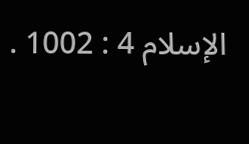الإسلام 4 : 1002 .